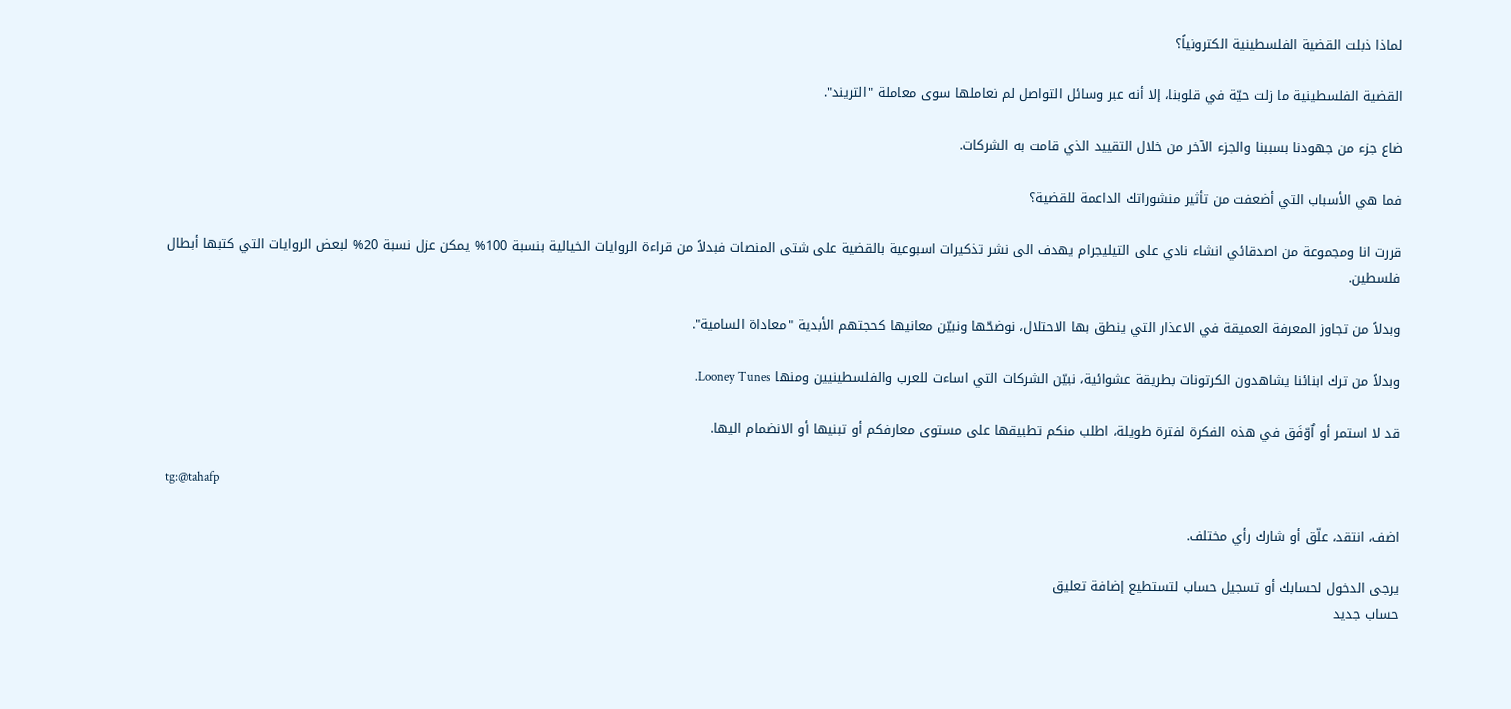لماذا ذبلت القضية الفلسطينية الكترونياً؟

القضية الفلسطينية ما زلت حيّة في قلوبنا، إلا أنه عبر وسائل التواصل لم نعاملها سوى معاملة "التريند".

ضاع جزء من جهودنا بسببنا والجزء الآخر من خلال التقييد الذي قامت به الشركات.

فما هي الأسباب التي أضعفت من تأثير منشوراتك الداعمة للقضية؟

قررت انا ومجموعة من اصدقائي انشاء نادي على التيليجرام يهدف الى نشر تذكيرات اسبوعية بالقضية على شتى المنصات فبدلاً من قراءة الروايات الخيالية بنسبة 100% يمكن عزل نسبة 20% لبعض الروايات التي كتبها أبطال فلسطين.

وبدلاً من تجاوز المعرفة العميقة في الاعذار التي ينطق بها الاحتلال، نوضحّها ونبيّن معانيها كحجتهم الأبدية "معاداة السامية".

وبدلاً من ترك ابنائنا يشاهدون الكرتونات بطريقة عشوائية، نبيّن الشركات التي اساءت للعرب والفلسطينيين ومنها Looney Tunes.

قد لا استمر أو اٌوّفَق في هذه الفكرة لفترة طويلة، اطلب منكم تطبيقها على مستوى معارفكم أو تبنيها أو الانضمام اليها.

tg:@tahafp

اضف، انتقد، علّق أو شارك رأي مختلف.

يرجى الدخول لحسابك أو تسجيل حساب لتستطيع إضافة تعليق
حساب جديد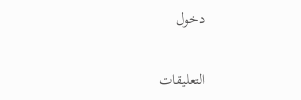دخول

التعليقات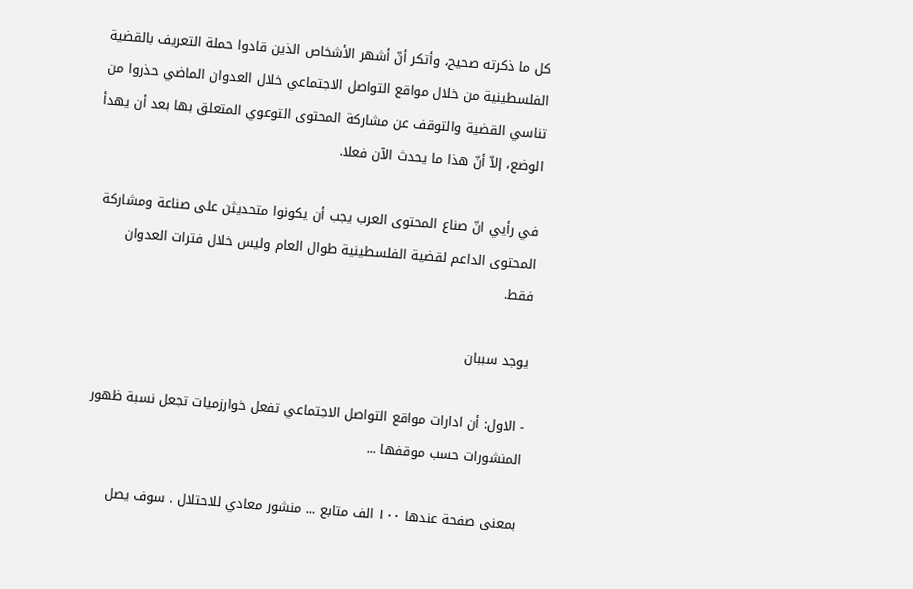كل ما ذكرته صحيح، وأتكر أنّ أشهر الأشخاص الذين قادوا حملة التعريف بالقضية الفلسطينية من خلال مواقع التواصل الاجتماعي خلال العدوان الماضي حذروا من تناسي القضية والتوقف عن مشاركة المحتوى التوعوي المتعلق بها بعد أن يهدأ الوضع، إلاّ أنّ هذا ما يحدث الآن فعلا.

في رأيي انّ صناع المحتوى العرب يجب أن يكونوا متحديثن على صناعة ومشاركة المحتوى الداعم لقضية الفلسطينية طوال العام وليس خلال فترات العدوان فقط.

يوجد سببان

- الاول: أن ادارات مواقع التواصل الاجتماعي تفعل خوارزميات تجعل نسبة ظهور المنشورات حسب موقفها ...

بمعنى صفحة عندها ١٠٠ الف متابع ... منشور معادي للاحتلال . سوف يصل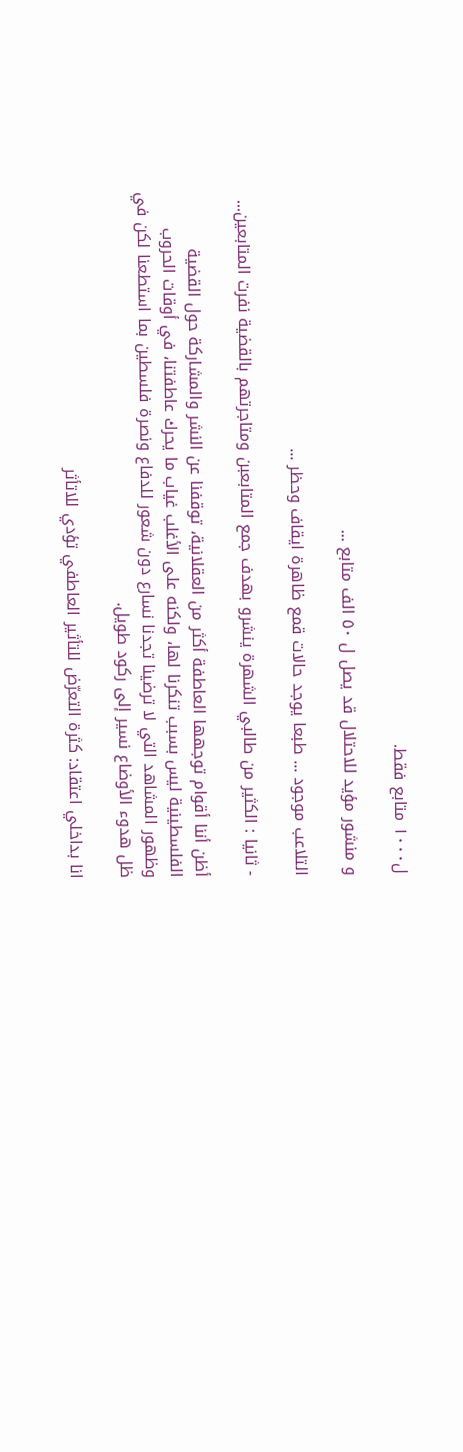ل١٠٠٠ متابع فقط.

و منشور مؤيد للاحتلال قد يصل ل ٥٠ الف متابع ...

التلاعب موجود ... طبعا يوجد حالات قمع ظاهرة ايقاف وحظر ...

- ثانيا : الكثير من طالبي الشهرة ينشرو بهدف جمع المتابعبن ومتاجرتهم بالقضية نفرت المتابعين...

أظن أننا أقوام توجهها العاطفة أكثر من العقلانية، توقفنا عن النشر والمشاركة حول القضية الفلسطينية ليس بسبب تنكرنا لها، ولكنه على الأغلب غياب ما يحرك عاطفتنا، في أوقات الحروب وظهور المشاهد التي لا ترضينا تجدنا نسارع دون شعور للدفاع ونصرة فلسطين بما استطعنا لكن في ظل هدوء الأوضاع نسير إلى ركود طويل.

انا بداخلي اعتقاد: كثرة التعرّض للتأثير العاطفي تؤدي للاتأثر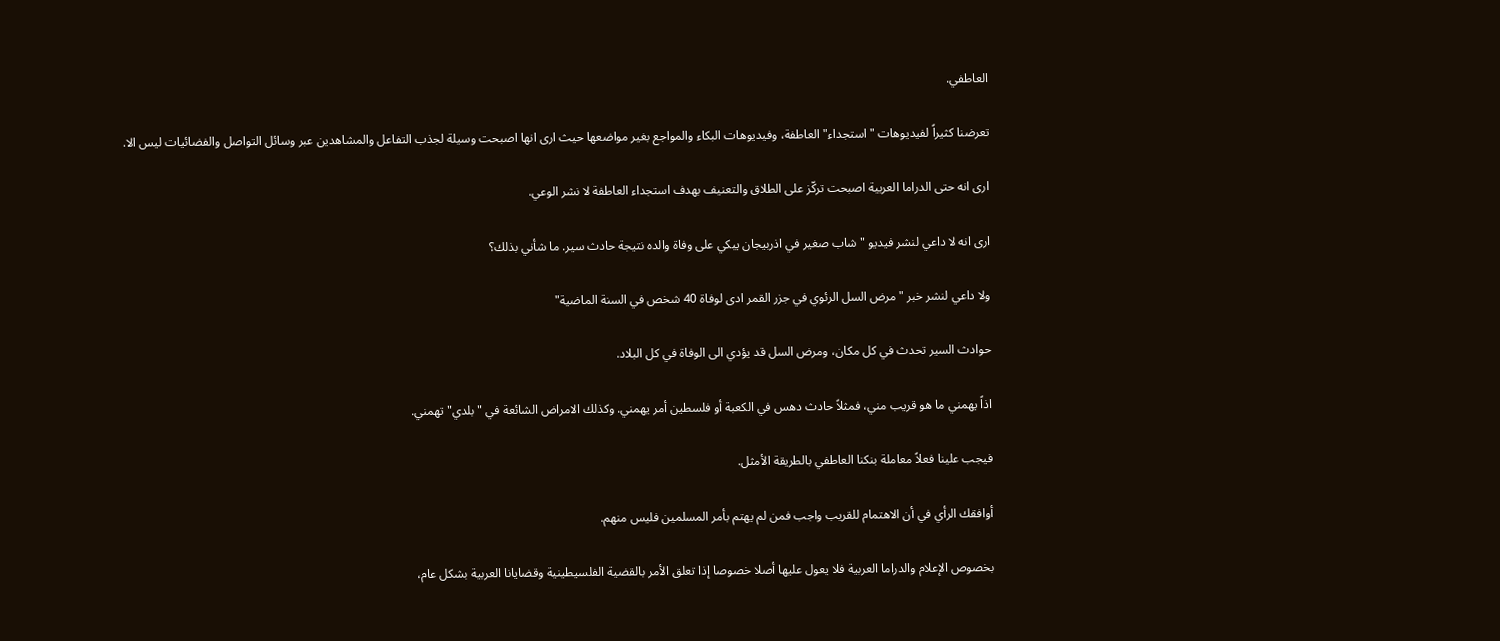العاطفي.

تعرضنا كثيراً لفيديوهات "استجداء" العاطفة، وفيديوهات البكاء والمواجع بغير مواضعها حيث ارى انها اصبحت وسيلة لجذب التفاعل والمشاهدين عبر وسائل التواصل والفضائيات ليس الا.

ارى انه حتى الدراما العربية اصبحت تركّز على الطلاق والتعنيف بهدف استجداء العاطفة لا نشر الوعي.

ارى انه لا داعي لنشر فيديو "شاب صغير في اذربيجان يبكي على وفاة والده نتيجة حادث سير. ما شأني بذلك؟

ولا داعي لنشر خبر "مرض السل الرئوي في جزر القمر ادى لوفاة 40 شخص في السنة الماضية"

حوادث السير تحدث في كل مكان، ومرض السل قد يؤدي الى الوفاة في كل البلاد.

اذاً يهمني ما هو قريب مني، فمثلاً حادث دهس في الكعبة أو فلسطين أمر يهمني. وكذلك الامراض الشائعة في "بلدي" تهمني.

فيجب علينا فعلاً معاملة بنكنا العاطفي بالطريقة الأمثل.

أوافقك الرأي في أن الاهتمام للقريب واجب فمن لم يهتم بأمر المسلمين فليس منهم.

بخصوص الإعلام والدراما العربية فلا يعول عليها أصلا خصوصا إذا تعلق الأمر بالقضية الفلسيطينية وقضايانا العربية بشكل عام،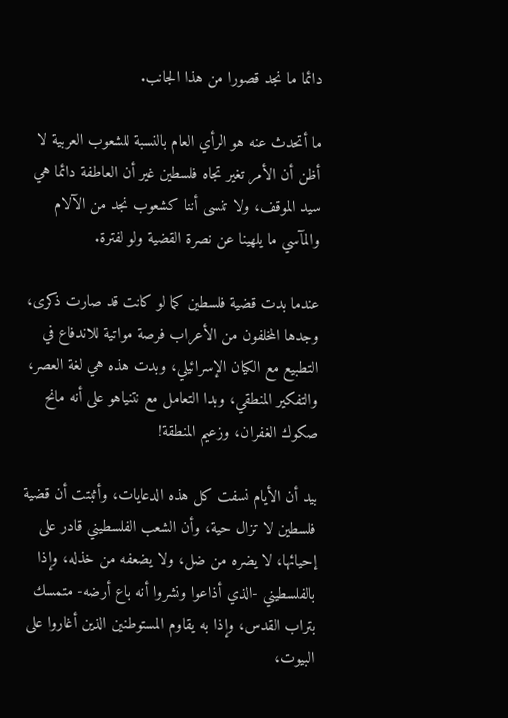دائما ما نجد قصورا من هذا الجانب.

ما أتحدث عنه هو الرأي العام بالنسبة للشعوب العربية لا أظن أن الأمر تغير تجاه فلسطين غير أن العاطفة دائما هي سيد الموقف، ولا تنسى أننا كشعوب نجد من الآلام والمآسي ما يلهينا عن نصرة القضية ولو لفترة.

عندما بدت قضية فلسطين كما لو كانت قد صارت ذكرى، وجدها المخلفون من الأعراب فرصة مواتية للاندفاع في التطبيع مع الكيان الإسرائيلي، وبدت هذه هي لغة العصر، والتفكير المنطقي، وبدا التعامل مع نتنياهو على أنه مانح صكوك الغفران، وزعيم المنطقة!

بيد أن الأيام نسفت كل هذه الدعايات، وأثبتت أن قضية فلسطين لا تزال حية، وأن الشعب الفلسطيني قادر على إحيائها، لا يضره من ضل، ولا يضعفه من خذله، وإذا بالفلسطيني -الذي أذاعوا ونشروا أنه باع أرضه- متمسك بتراب القدس، وإذا به يقاوم المستوطنين الذين أغاروا على البيوت،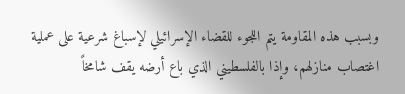وبسبب هذه المقاومة يتم اللجوء للقضاء الإسرائيلي لإسباغ شرعية على عملية اغتصاب منازلهم، وإذا بالفلسطيني الذي باع أرضه يقف شامخاً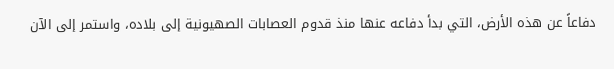دفاعاً عن هذه الأرض، التي بدأ دفاعه عنها منذ قدوم العصابات الصهيونية إلى بلاده، واستمر إلى الآن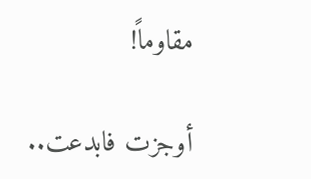مقاوماً!

أوجزت فابدعت..